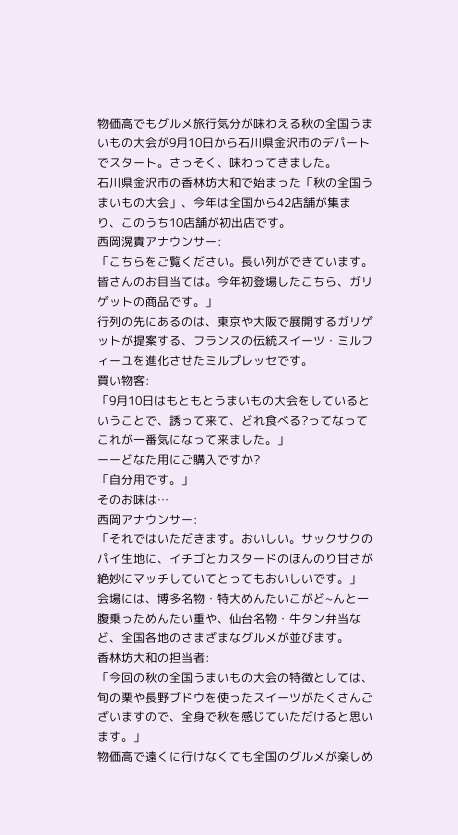物価高でもグルメ旅行気分が味わえる秋の全国うまいもの大会が9月10日から石川県金沢市のデパートでスタート。さっそく、味わってきました。
石川県金沢市の香林坊大和で始まった「秋の全国うまいもの大会」、今年は全国から42店舗が集まり、このうち10店舗が初出店です。
西岡滉貴アナウンサー:
「こちらをご覧ください。長い列ができています。皆さんのお目当ては。今年初登場したこちら、ガリゲットの商品です。」
行列の先にあるのは、東京や大阪で展開するガリゲットが提案する、フランスの伝統スイーツ・ミルフィーユを進化させたミルプレッセです。
買い物客:
「9月10日はもともとうまいもの大会をしているということで、誘って来て、どれ食べる?ってなってこれが一番気になって来ました。」
ーーどなた用にご購入ですか?
「自分用です。」
そのお味は…
西岡アナウンサー:
「それではいただきます。おいしい。サックサクのパイ生地に、イチゴとカスタードのほんのり甘さが絶妙にマッチしていてとってもおいしいです。」
会場には、博多名物・特大めんたいこがど~んと一腹乗っためんたい重や、仙台名物・牛タン弁当など、全国各地のさまざまなグルメが並びます。
香林坊大和の担当者:
「今回の秋の全国うまいもの大会の特徴としては、旬の栗や長野ブドウを使ったスイーツがたくさんございますので、全身で秋を感じていただけると思います。」
物価高で遠くに行けなくても全国のグルメが楽しめ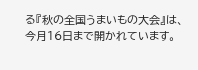る『秋の全国うまいもの大会』は、今月16日まで開かれています。